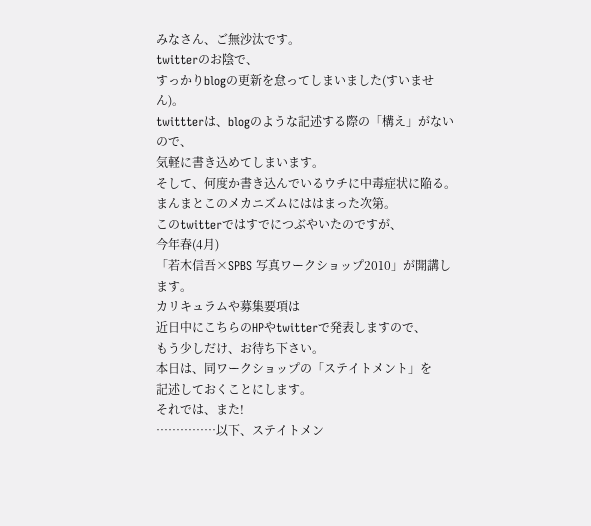みなさん、ご無沙汰です。
twitterのお陰で、
すっかりblogの更新を怠ってしまいました(すいません)。
twittterは、blogのような記述する際の「構え」がないので、
気軽に書き込めてしまいます。
そして、何度か書き込んでいるウチに中毒症状に陥る。
まんまとこのメカニズムにははまった次第。
このtwitterではすでにつぶやいたのですが、
今年春(4月)
「若木信吾×SPBS 写真ワークショップ2010」が開講します。
カリキュラムや募集要項は
近日中にこちらのHPやtwitterで発表しますので、
もう少しだけ、お待ち下さい。
本日は、同ワークショップの「ステイトメント」を
記述しておくことにします。
それでは、また!
……………以下、ステイトメン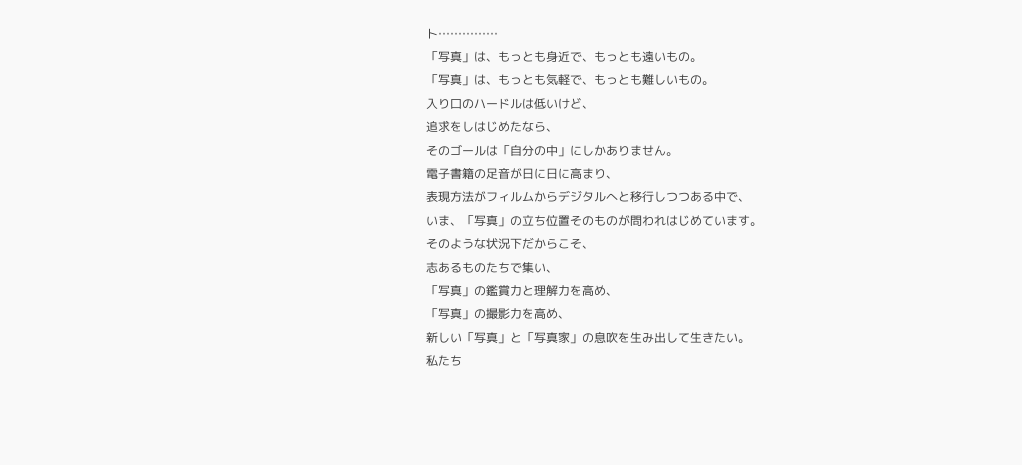ト……………
「写真」は、もっとも身近で、もっとも遠いもの。
「写真」は、もっとも気軽で、もっとも難しいもの。
入り口のハードルは低いけど、
追求をしはじめたなら、
そのゴールは「自分の中」にしかありません。
電子書籍の足音が日に日に高まり、
表現方法がフィルムからデジタルへと移行しつつある中で、
いま、「写真」の立ち位置そのものが問われはじめています。
そのような状況下だからこそ、
志あるものたちで集い、
「写真」の鑑賞力と理解力を高め、
「写真」の撮影力を高め、
新しい「写真」と「写真家」の息吹を生み出して生きたい。
私たち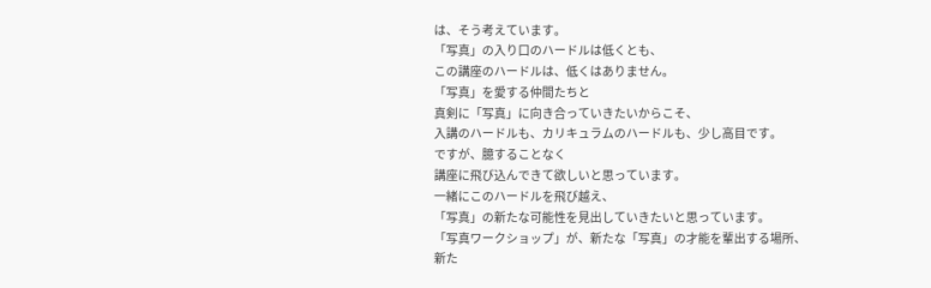は、そう考えています。
「写真」の入り口のハードルは低くとも、
この講座のハードルは、低くはありません。
「写真」を愛する仲間たちと
真剣に「写真」に向き合っていきたいからこそ、
入講のハードルも、カリキュラムのハードルも、少し高目です。
ですが、臆することなく
講座に飛び込んできて欲しいと思っています。
一緒にこのハードルを飛び越え、
「写真」の新たな可能性を見出していきたいと思っています。
「写真ワークショップ」が、新たな「写真」の才能を輩出する場所、
新た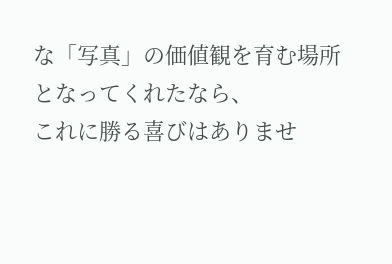な「写真」の価値観を育む場所となってくれたなら、
これに勝る喜びはありませ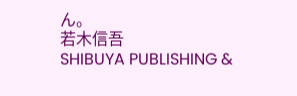ん。
若木信吾
SHIBUYA PUBLISHING &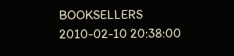BOOKSELLERS
2010-02-10 20:38:00